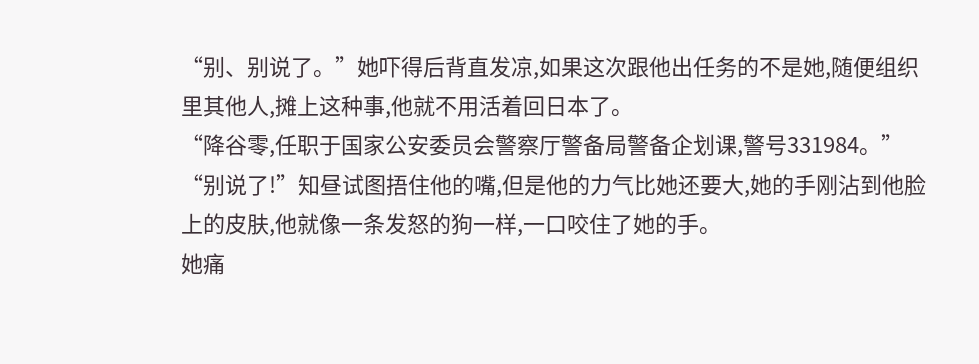“别、别说了。”她吓得后背直发凉,如果这次跟他出任务的不是她,随便组织里其他人,摊上这种事,他就不用活着回日本了。
“降谷零,任职于国家公安委员会警察厅警备局警备企划课,警号331984。”
“别说了!”知昼试图捂住他的嘴,但是他的力气比她还要大,她的手刚沾到他脸上的皮肤,他就像一条发怒的狗一样,一口咬住了她的手。
她痛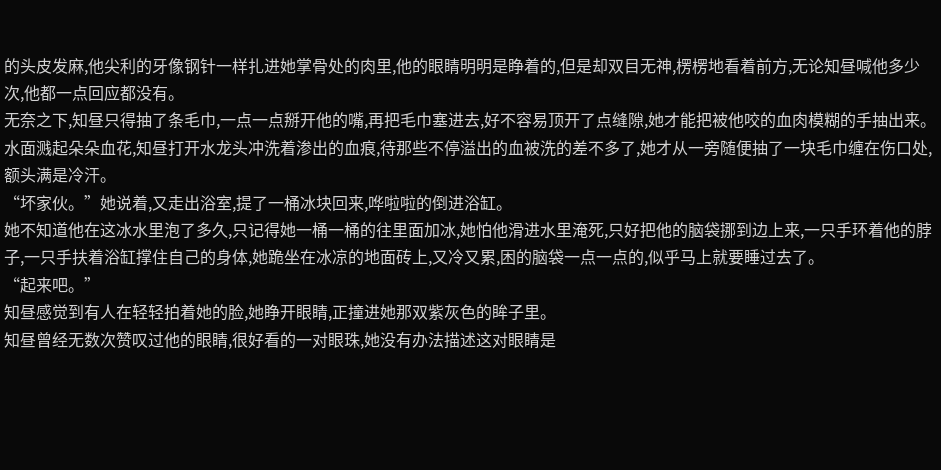的头皮发麻,他尖利的牙像钢针一样扎进她掌骨处的肉里,他的眼睛明明是睁着的,但是却双目无神,楞楞地看着前方,无论知昼喊他多少次,他都一点回应都没有。
无奈之下,知昼只得抽了条毛巾,一点一点掰开他的嘴,再把毛巾塞进去,好不容易顶开了点缝隙,她才能把被他咬的血肉模糊的手抽出来。
水面溅起朵朵血花,知昼打开水龙头冲洗着渗出的血痕,待那些不停溢出的血被洗的差不多了,她才从一旁随便抽了一块毛巾缠在伤口处,额头满是冷汗。
“坏家伙。”她说着,又走出浴室,提了一桶冰块回来,哗啦啦的倒进浴缸。
她不知道他在这冰水里泡了多久,只记得她一桶一桶的往里面加冰,她怕他滑进水里淹死,只好把他的脑袋挪到边上来,一只手环着他的脖子,一只手扶着浴缸撑住自己的身体,她跪坐在冰凉的地面砖上,又冷又累,困的脑袋一点一点的,似乎马上就要睡过去了。
“起来吧。”
知昼感觉到有人在轻轻拍着她的脸,她睁开眼睛,正撞进她那双紫灰色的眸子里。
知昼曾经无数次赞叹过他的眼睛,很好看的一对眼珠,她没有办法描述这对眼睛是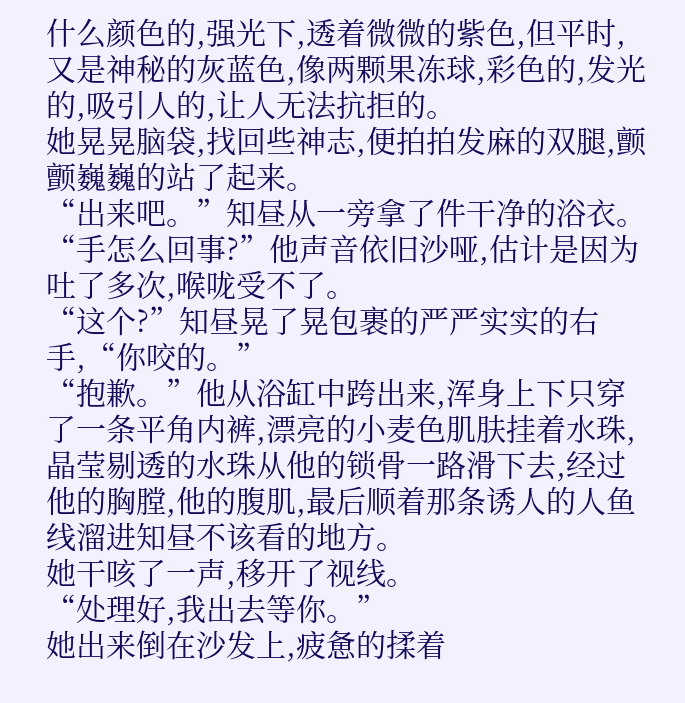什么颜色的,强光下,透着微微的紫色,但平时,又是神秘的灰蓝色,像两颗果冻球,彩色的,发光的,吸引人的,让人无法抗拒的。
她晃晃脑袋,找回些神志,便拍拍发麻的双腿,颤颤巍巍的站了起来。
“出来吧。”知昼从一旁拿了件干净的浴衣。
“手怎么回事?”他声音依旧沙哑,估计是因为吐了多次,喉咙受不了。
“这个?”知昼晃了晃包裹的严严实实的右手,“你咬的。”
“抱歉。”他从浴缸中跨出来,浑身上下只穿了一条平角内裤,漂亮的小麦色肌肤挂着水珠,晶莹剔透的水珠从他的锁骨一路滑下去,经过他的胸膛,他的腹肌,最后顺着那条诱人的人鱼线溜进知昼不该看的地方。
她干咳了一声,移开了视线。
“处理好,我出去等你。”
她出来倒在沙发上,疲惫的揉着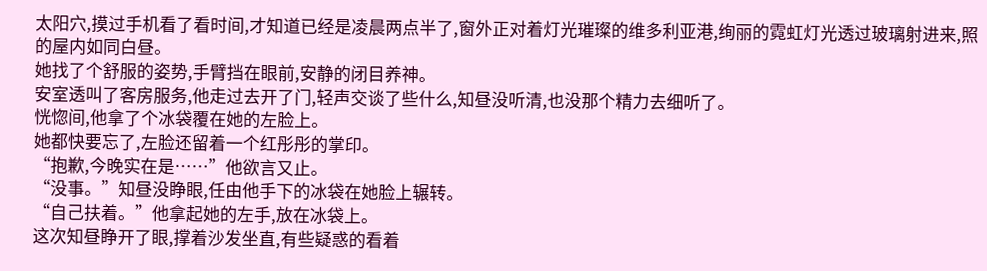太阳穴,摸过手机看了看时间,才知道已经是凌晨两点半了,窗外正对着灯光璀璨的维多利亚港,绚丽的霓虹灯光透过玻璃射进来,照的屋内如同白昼。
她找了个舒服的姿势,手臂挡在眼前,安静的闭目养神。
安室透叫了客房服务,他走过去开了门,轻声交谈了些什么,知昼没听清,也没那个精力去细听了。
恍惚间,他拿了个冰袋覆在她的左脸上。
她都快要忘了,左脸还留着一个红彤彤的掌印。
“抱歉,今晚实在是……”他欲言又止。
“没事。”知昼没睁眼,任由他手下的冰袋在她脸上辗转。
“自己扶着。”他拿起她的左手,放在冰袋上。
这次知昼睁开了眼,撑着沙发坐直,有些疑惑的看着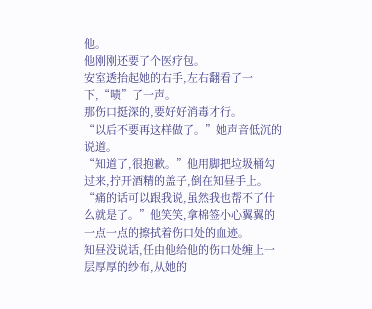他。
他刚刚还要了个医疗包。
安室透抬起她的右手,左右翻看了一下,“啧”了一声。
那伤口挺深的,要好好消毒才行。
“以后不要再这样做了。”她声音低沉的说道。
“知道了,很抱歉。”他用脚把垃圾桶勾过来,拧开酒精的盖子,倒在知昼手上。
“痛的话可以跟我说,虽然我也帮不了什么就是了。”他笑笑,拿棉签小心翼翼的一点一点的擦拭着伤口处的血迹。
知昼没说话,任由他给他的伤口处缠上一层厚厚的纱布,从她的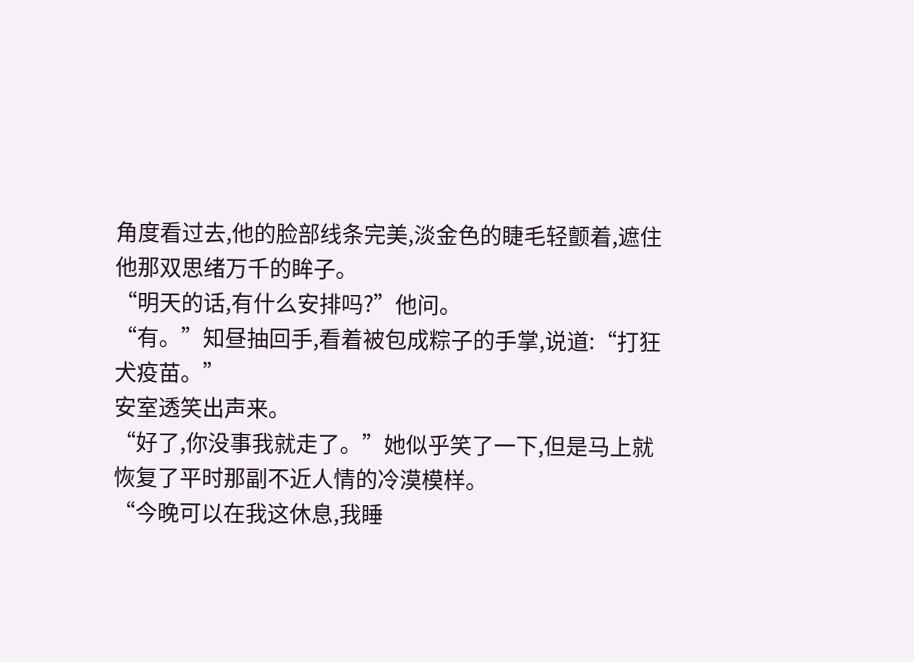角度看过去,他的脸部线条完美,淡金色的睫毛轻颤着,遮住他那双思绪万千的眸子。
“明天的话,有什么安排吗?”他问。
“有。”知昼抽回手,看着被包成粽子的手掌,说道:“打狂犬疫苗。”
安室透笑出声来。
“好了,你没事我就走了。”她似乎笑了一下,但是马上就恢复了平时那副不近人情的冷漠模样。
“今晚可以在我这休息,我睡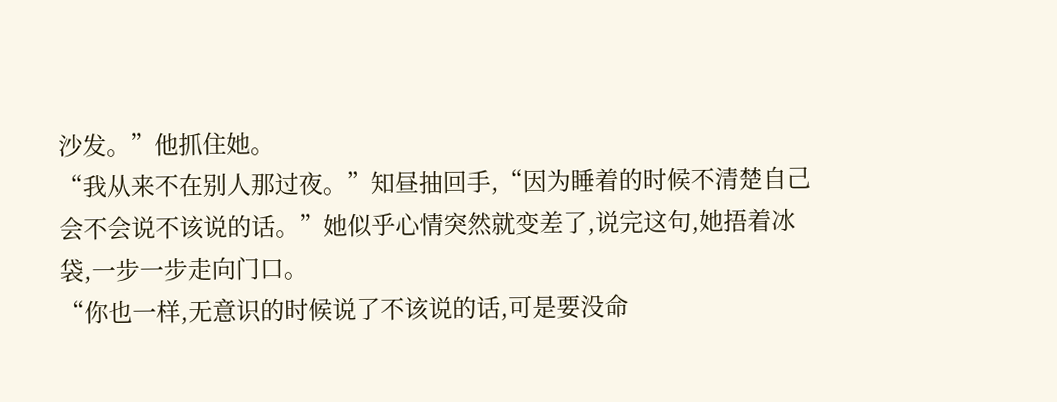沙发。”他抓住她。
“我从来不在别人那过夜。”知昼抽回手,“因为睡着的时候不清楚自己会不会说不该说的话。”她似乎心情突然就变差了,说完这句,她捂着冰袋,一步一步走向门口。
“你也一样,无意识的时候说了不该说的话,可是要没命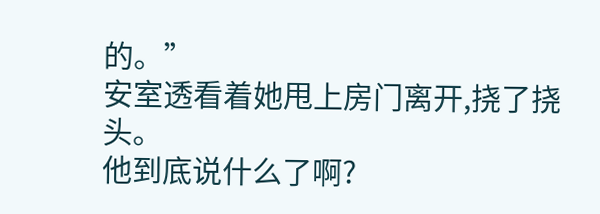的。”
安室透看着她甩上房门离开,挠了挠头。
他到底说什么了啊?